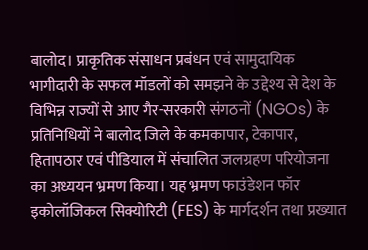बालोद। प्राकृतिक संसाधन प्रबंधन एवं सामुदायिक भागीदारी के सफल मॉडलों को समझने के उद्देश्य से देश के विभिन्न राज्यों से आए गैर-सरकारी संगठनों (NGOs) के प्रतिनिधियों ने बालोद जिले के कमकापार, टेकापार, हितापठार एवं पीडियाल में संचालित जलग्रहण परियोजना का अध्ययन भ्रमण किया। यह भ्रमण फाउंडेशन फॉर इकोलॉजिकल सिक्योरिटी (FES) के मार्गदर्शन तथा प्रख्यात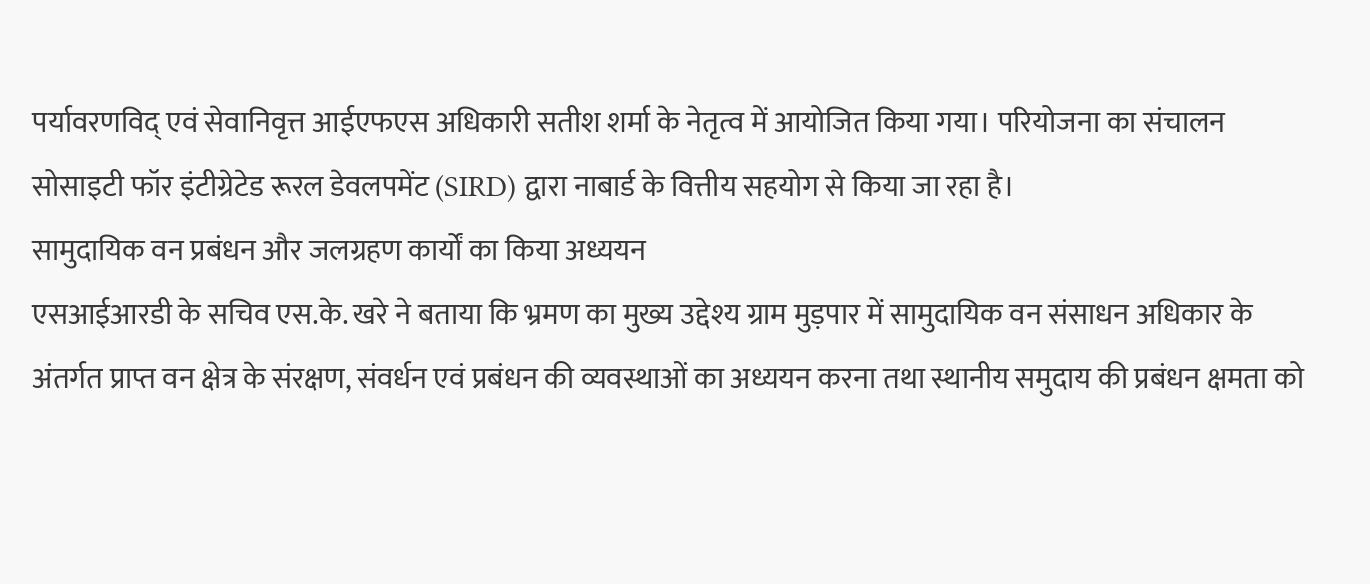पर्यावरणविद् एवं सेवानिवृत्त आईएफएस अधिकारी सतीश शर्मा के नेतृत्व में आयोजित किया गया। परियोजना का संचालन सोसाइटी फॉर इंटीग्रेटेड रूरल डेवलपमेंट (SIRD) द्वारा नाबार्ड के वित्तीय सहयोग से किया जा रहा है।
सामुदायिक वन प्रबंधन और जलग्रहण कार्यों का किया अध्ययन
एसआईआरडी के सचिव एस.के. खरे ने बताया कि भ्रमण का मुख्य उद्देश्य ग्राम मुड़पार में सामुदायिक वन संसाधन अधिकार के अंतर्गत प्राप्त वन क्षेत्र के संरक्षण, संवर्धन एवं प्रबंधन की व्यवस्थाओं का अध्ययन करना तथा स्थानीय समुदाय की प्रबंधन क्षमता को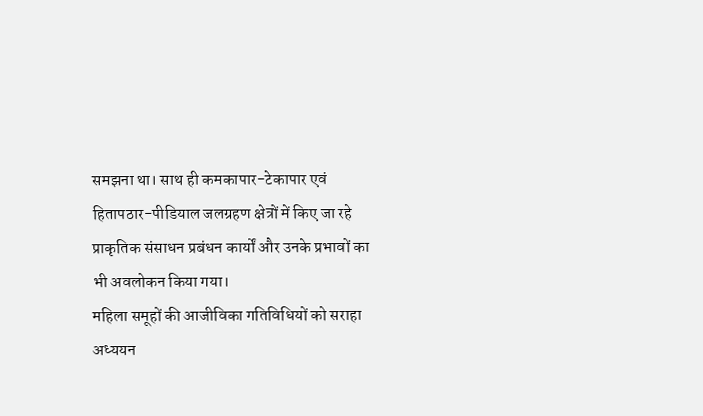समझना था। साथ ही कमकापार-टेकापार एवं हितापठार-पीडियाल जलग्रहण क्षेत्रों में किए जा रहे प्राकृतिक संसाधन प्रबंधन कार्यों और उनके प्रभावों का भी अवलोकन किया गया।
महिला समूहों की आजीविका गतिविधियों को सराहा
अध्ययन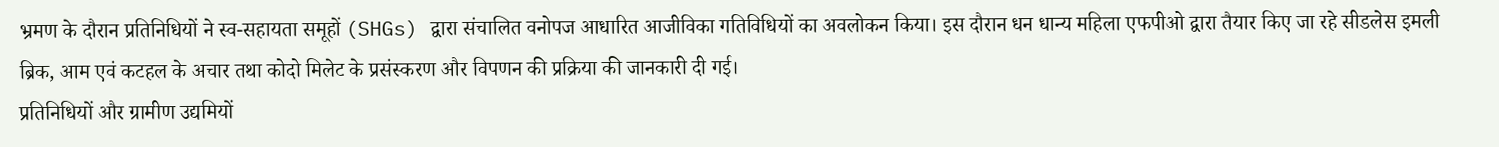भ्रमण के दौरान प्रतिनिधियों ने स्व-सहायता समूहों (SHGs) द्वारा संचालित वनोपज आधारित आजीविका गतिविधियों का अवलोकन किया। इस दौरान धन धान्य महिला एफपीओ द्वारा तैयार किए जा रहे सीडलेस इमली ब्रिक, आम एवं कटहल के अचार तथा कोदो मिलेट के प्रसंस्करण और विपणन की प्रक्रिया की जानकारी दी गई।
प्रतिनिधियों और ग्रामीण उद्यमियों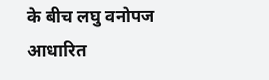के बीच लघु वनोपज आधारित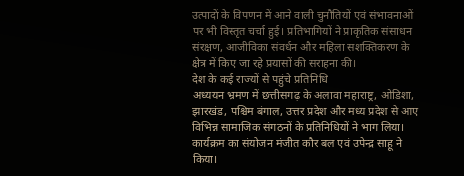उत्पादों के विपणन में आने वाली चुनौतियों एवं संभावनाओं पर भी विस्तृत चर्चा हुई। प्रतिभागियों ने प्राकृतिक संसाधन संरक्षण, आजीविका संवर्धन और महिला सशक्तिकरण के क्षेत्र में किए जा रहे प्रयासों की सराहना की।
देश के कई राज्यों से पहुंचे प्रतिनिधि
अध्ययन भ्रमण में छत्तीसगढ़ के अलावा महाराष्ट्र, ओडिशा, झारखंड, पश्चिम बंगाल, उत्तर प्रदेश और मध्य प्रदेश से आए विभिन्न सामाजिक संगठनों के प्रतिनिधियों ने भाग लिया।
कार्यक्रम का संयोजन मंजीत कौर बल एवं उपेन्द्र साहू ने किया।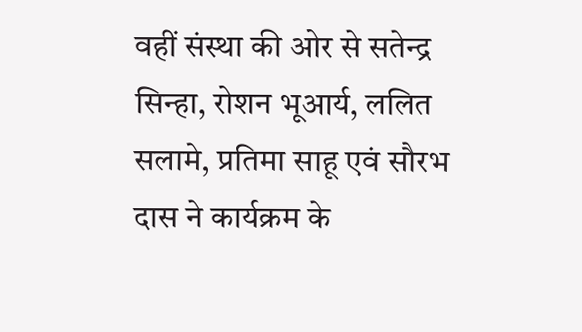वहीं संस्था की ओर से सतेन्द्र सिन्हा, रोशन भूआर्य, ललित सलामे, प्रतिमा साहू एवं सौरभ दास ने कार्यक्रम के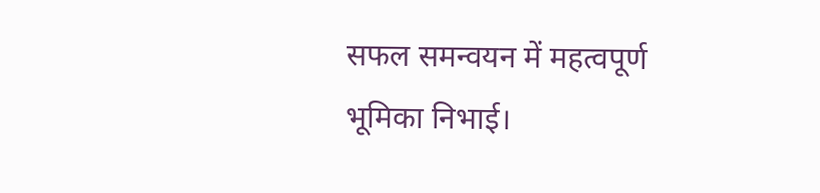सफल समन्वयन में महत्वपूर्ण भूमिका निभाई।